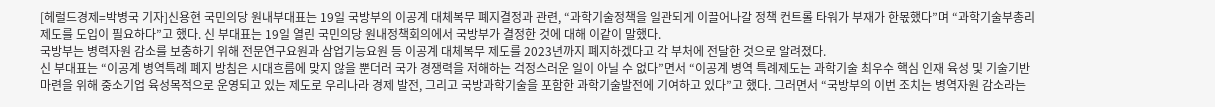[헤럴드경제=박병국 기자]신용현 국민의당 원내부대표는 19일 국방부의 이공계 대체복무 폐지결정과 관련, “과학기술정책을 일관되게 이끌어나갈 정책 컨트롤 타워가 부재가 한몫했다”며 “과학기술부총리제도를 도입이 필요하다”고 했다. 신 부대표는 19일 열린 국민의당 원내정책회의에서 국방부가 결정한 것에 대해 이같이 말했다.
국방부는 병력자원 감소를 보충하기 위해 전문연구요원과 삼업기능요원 등 이공계 대체복무 제도를 2023년까지 폐지하겠다고 각 부처에 전달한 것으로 알려졌다.
신 부대표는 “이공계 병역특례 폐지 방침은 시대흐름에 맞지 않을 뿐더러 국가 경쟁력을 저해하는 걱정스러운 일이 아닐 수 없다”면서 “이공계 병역 특례제도는 과학기술 최우수 핵심 인재 육성 및 기술기반 마련을 위해 중소기업 육성목적으로 운영되고 있는 제도로 우리나라 경제 발전, 그리고 국방과학기술을 포함한 과학기술발전에 기여하고 있다”고 했다. 그러면서 “국방부의 이번 조치는 병역자원 감소라는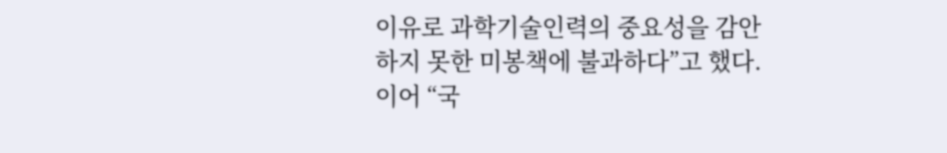이유로 과학기술인력의 중요성을 감안하지 못한 미봉책에 불과하다”고 했다.
이어 “국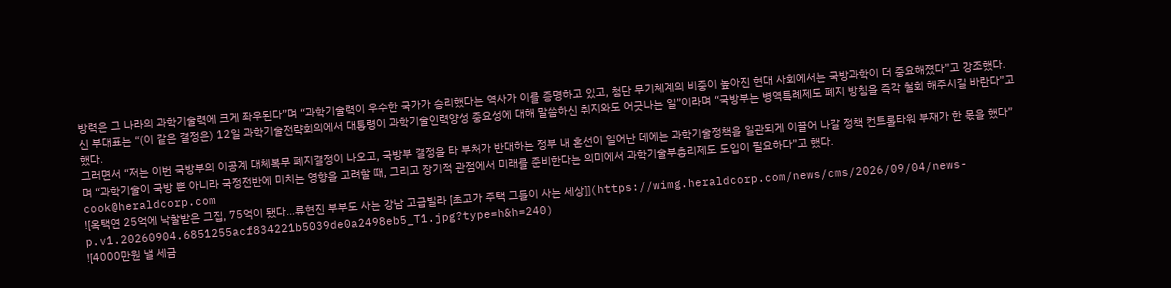방력은 그 나라의 과학기술력에 크게 좌우된다”며 “과학기술력이 우수한 국가가 승리했다는 역사가 이를 증명하고 있고, 첨단 무기체계의 비중이 높아진 현대 사회에서는 국방과학이 더 중요해졌다”고 강조했다.
신 부대표는 “(이 같은 결정은) 12일 과학기술전략회의에서 대통령이 과학기술인력양성 중요성에 대해 말씀하신 취지와도 어긋나는 일”이라며 “국방부는 병역특례제도 폐지 방침을 즉각 철회 해주시길 바란다”고 했다.
그러면서 “저는 이번 국방부의 이공계 대체복무 폐지결정이 나오고, 국방부 결정을 타 부처가 반대하는 정부 내 혼선이 일어난 데에는 과학기술정책을 일관되게 이끌어 나갈 정책 컨트롤타워 부재가 한 몫을 했다”며 “과학기술이 국방 뿐 아니라 국정전반에 미치는 영향을 고려할 때, 그리고 장기적 관점에서 미래를 준비한다는 의미에서 과학기술부총리제도 도입이 필요하다”고 했다.
cook@heraldcorp.com
![옥택연 25억에 낙찰받은 그집, 75억이 됐다…류현진 부부도 사는 강남 고급빌라 [초고가 주택 그들이 사는 세상]](https://wimg.heraldcorp.com/news/cms/2026/09/04/news-p.v1.20260904.6851255acf834221b5039de0a2498eb5_T1.jpg?type=h&h=240)
![4000만원 낼 세금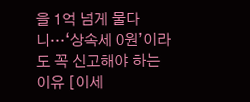을 1억 넘게 물다니…‘상속세 0원’이라도 꼭 신고해야 하는 이유 [이세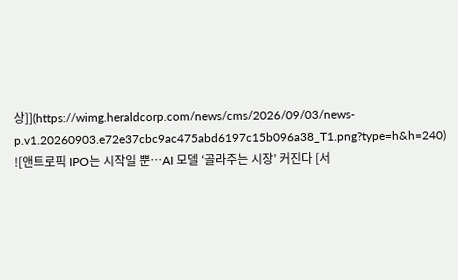상]](https://wimg.heraldcorp.com/news/cms/2026/09/03/news-p.v1.20260903.e72e37cbc9ac475abd6197c15b096a38_T1.png?type=h&h=240)
![앤트로픽 IPO는 시작일 뿐…AI 모델 ‘골라주는 시장’ 커진다 [서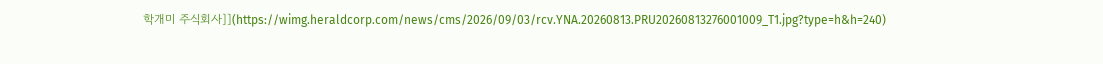학개미 주식회사]](https://wimg.heraldcorp.com/news/cms/2026/09/03/rcv.YNA.20260813.PRU20260813276001009_T1.jpg?type=h&h=240)